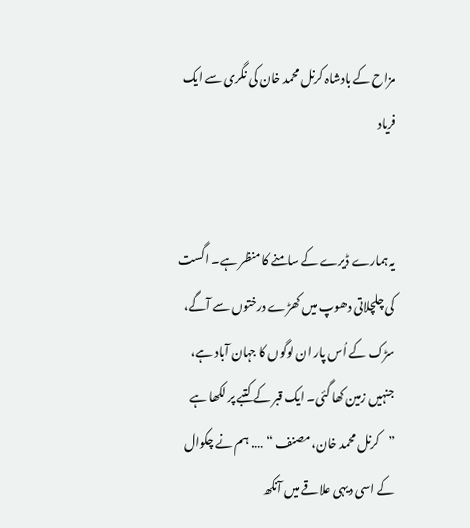مزاح کے بادشاہ کرنل محمد خان کی نگری سے ایک فریاد


یہ ہمارے ڈیرے کے سامنے کا منظر ہے۔ اگست کی چلچلاتی دھوپ میں کھڑے درختوں سے آگے، سڑک کے اُس پار ان لوگوں کا جہان آباد ہے، جنہیں زمین کھا گئی۔ ایک قبر کے کتبے پر لکھا ہے ”کرنل محمد خان، مصنف “ …. ہم نے چکوال کے اسی دیہی علاقے میں آنکھ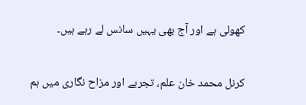کھولی ہے اور آج بھی یہیں سانس لے رہے ہیں۔

کرنل محمد خان علم، تجربے اور مزاح نگاری میں ہم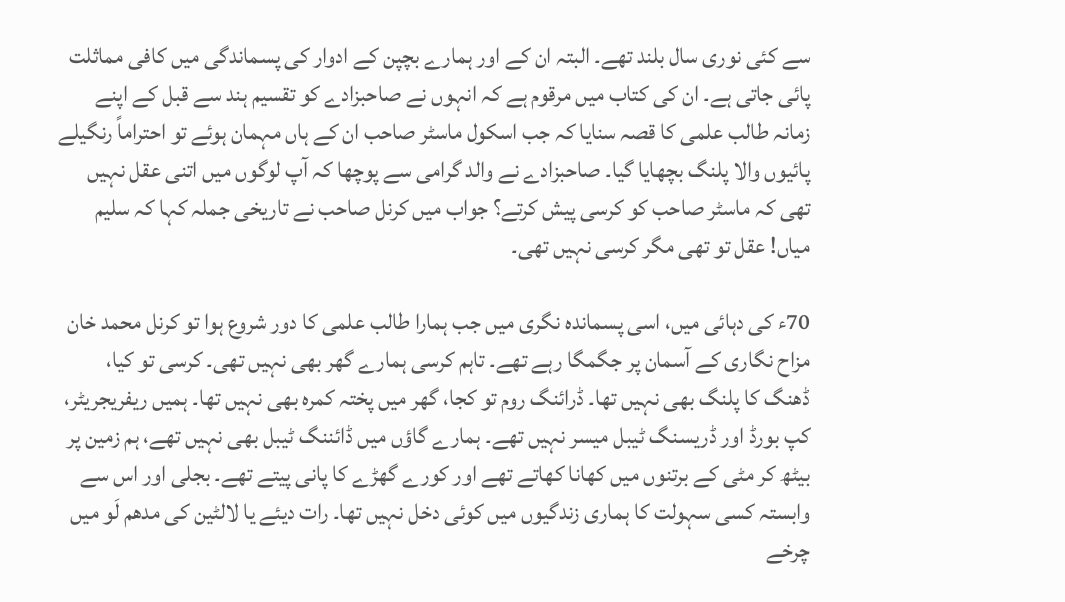سے کئی نوری سال بلند تھے۔ البتہ ان کے اور ہمارے بچپن کے ادوار کی پسماندگی میں کافی مماثلت پائی جاتی ہے۔ ان کی کتاب میں مرقوم ہے کہ انہوں نے صاحبزادے کو تقسیم ہند سے قبل کے اپنے زمانہ طالب علمی کا قصہ سنایا کہ جب اسکول ماسٹر صاحب ان کے ہاں مہمان ہوئے تو احتراماً رنگیلے پائیوں والا پلنگ بچھایا گیا۔ صاحبزادے نے والد گرامی سے پوچھا کہ آپ لوگوں میں اتنی عقل نہیں تھی کہ ماسٹر صاحب کو کرسی پیش کرتے؟ جواب میں کرنل صاحب نے تاریخی جملہ کہا کہ سلیم میاں! عقل تو تھی مگر کرسی نہیں تھی۔

70ء کی دہائی میں، اسی پسماندہ نگری میں جب ہمارا طالب علمی کا دور شروع ہوا تو کرنل محمد خان مزاح نگاری کے آسمان پر جگمگا رہے تھے۔ تاہم کرسی ہمارے گھر بھی نہیں تھی۔ کرسی تو کیا، ڈھنگ کا پلنگ بھی نہیں تھا۔ ڈرائنگ روم تو کجا، گھر میں پختہ کمرہ بھی نہیں تھا۔ ہمیں ریفریجریٹر، کپ بورڈ اور ڈریسنگ ٹیبل میسر نہیں تھے۔ ہمارے گاؤں میں ڈائننگ ٹیبل بھی نہیں تھے، ہم زمین پر بیٹھ کر مٹی کے برتنوں میں کھانا کھاتے تھے اور کورے گھڑے کا پانی پیتے تھے۔ بجلی اور اس سے وابستہ کسی سہولت کا ہماری زندگیوں میں کوئی دخل نہیں تھا۔ رات دیئے یا لالٹین کی مدھم لَو میں چرخے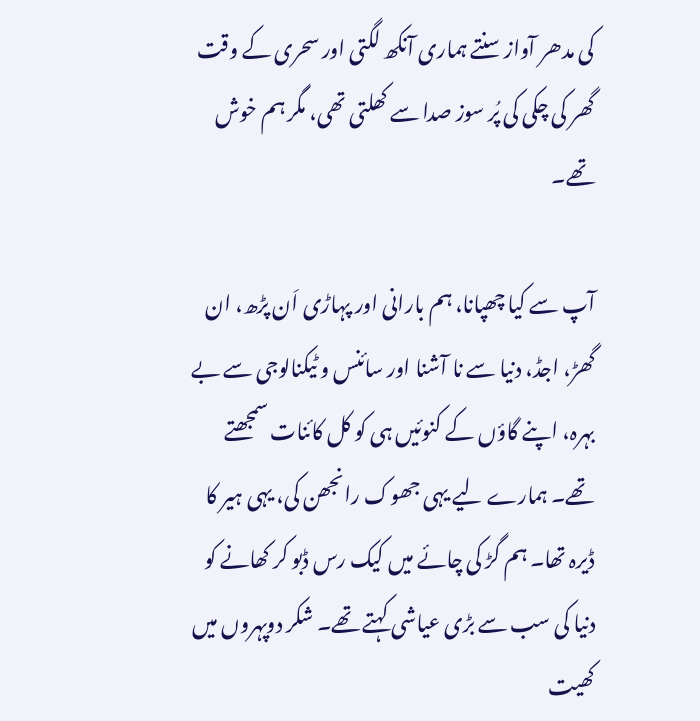کی مدھر آواز سنتے ہماری آنکھ لگتی اور سحری کے وقت گھر کی چکی کی پُر سوز صدا سے کھلتی تھی، مگر ہم خوش تھے۔

آپ سے کیا چھپانا، ہم بارانی اور پہاڑی اَن پڑھ، ان گھڑ، اجڈ، دنیا سے نا آشنا اور سائنس و ٹیکنالوجی سے بے بہرہ، اپنے گاؤں کے کنوئیں ہی کو کل کائنات سمجھتے تھے۔ ہمارے لیے یہی جھوک رانجھن کی، یہی ہیر کا ڈیرہ تھا۔ ہم گڑ کی چائے میں کیک رس ڈبو کر کھانے کو دنیا کی سب سے بڑی عیاشی کہتے تھے۔ شکر دوپہروں میں کھیت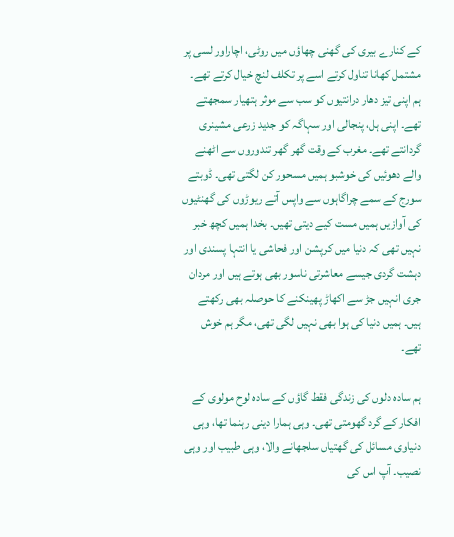کے کنارے بیری کی گھنی چھاؤں میں روٹی، اچاراور لسی پر مشتمل کھانا تناول کرتے اسے پر تکلف لنچ خیال کرتے تھے۔ ہم اپنی تیز دھار درانتیوں کو سب سے موثر ہتھیار سمجھتے تھے۔ اپنی ہل، پنجالی اور سہاگہ کو جدید زرعی مشینری گردانتے تھے۔ مغرب کے وقت گھر گھر تندوروں سے اٹھنے والے دھوئیں کی خوشبو ہمیں مسحور کن لگتی تھی۔ ڈوبتے سورج کے سمے چراگاہوں سے واپس آتے ریوڑوں کی گھنٹیوں کی آوازیں ہمیں مست کیے دیتی تھیں۔ بخدا ہمیں کچھ خبر نہیں تھی کہ دنیا میں کرپشن اور فحاشی یا انتہا پسندی اور دہشت گردی جیسے معاشرتی ناسور بھی ہوتے ہیں اور مردان جری انہیں جڑ سے اکھاڑ پھینکنے کا حوصلہ بھی رکھتے ہیں۔ ہمیں دنیا کی ہوا بھی نہیں لگی تھی، مگر ہم خوش تھے۔

ہم سادہ دلوں کی زندگی فقط گاؤں کے سادہ لوح مولوی کے افکار کے گرد گھومتی تھی۔ وہی ہمارا دینی رہنما تھا، وہی دنیاوی مسائل کی گھتیاں سلجھانے والا، وہی طبیب اور وہی نصیب۔ آپ اس کی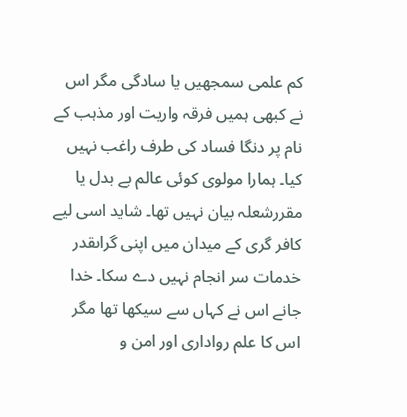کم علمی سمجھیں یا سادگی مگر اس نے کبھی ہمیں فرقہ واریت اور مذہب کے نام پر دنگا فساد کی طرف راغب نہیں کیا۔ ہمارا مولوی کوئی عالم بے بدل یا مقررشعلہ بیان نہیں تھا۔ شاید اسی لیے کافر گری کے میدان میں اپنی گراںقدر خدمات سر انجام نہیں دے سکا۔ خدا جانے اس نے کہاں سے سیکھا تھا مگر اس کا علم رواداری اور امن و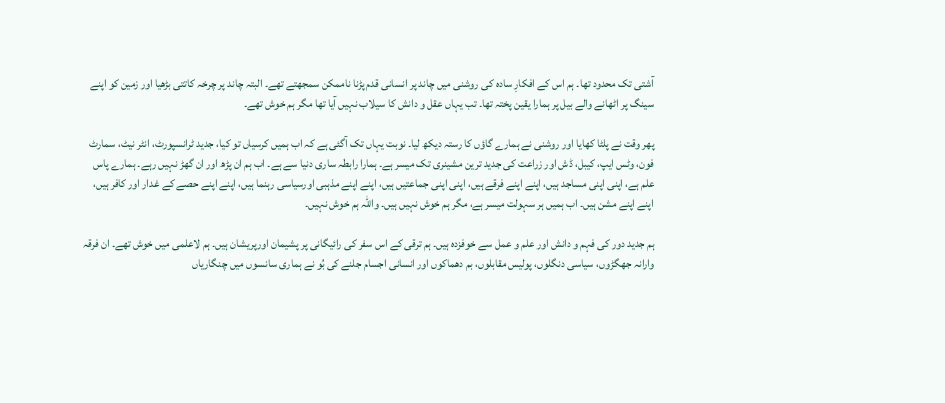آشتی تک محدود تھا۔ ہم اس کے افکارِ سادہ کی روشنی میں چاند پر انسانی قدم پڑنا ناممکن سمجھتے تھے۔ البتہ چاند پر چرخہ کاتتی بڑھیا اور زمین کو اپنے سینگ پر اٹھانے والے بیل پر ہمارا یقین پختہ تھا۔ تب یہاں عقل و دانش کا سیلاب نہیں آیا تھا مگر ہم خوش تھے۔

پھر وقت نے پلٹا کھایا اور روشنی نے ہمارے گاؤں کا رستہ دیکھ لیا۔ نوبت یہاں تک آگئی ہے کہ اب ہمیں کرسیاں تو کیا، جدید ٹرانسپورٹ، انٹر نیٹ، سمارٹ فون، وٹس ایپ، کیبل، ڈش اور زراعت کی جدید ترین مشینری تک میسر ہے۔ ہمارا رابطہ ساری دنیا سے ہے۔ اب ہم ان پڑھ اور ان گھڑ نہیں رہے۔ ہمارے پاس علم ہے، اپنی اپنی مساجد ہیں، اپنے اپنے فرقے ہیں، اپنی اپنی جماعتیں ہیں، اپنے اپنے مذہبی اورسیاسی رہنما ہیں، اپنے اپنے حصے کے غدار اور کافر ہیں، اپنے اپنے مشن ہیں۔ اب ہمیں ہر سہولت میسر ہے، مگر ہم خوش نہیں ہیں۔ واللہ ہم خوش نہیں۔

ہم جدید دور کی فہم و دانش اور علم و عمل سے خوفزدہ ہیں۔ ہم ترقی کے اس سفر کی رائیگانی پر پشیمان اورپریشان ہیں۔ ہم لاعلمی میں خوش تھے۔ ان فرقہ وارانہ جھگڑوں، سیاسی دنگلوں، پولیس مقابلوں، بم دھماکوں اور انسانی اجسام جلنے کی بُو نے ہماری سانسوں میں چنگاریاں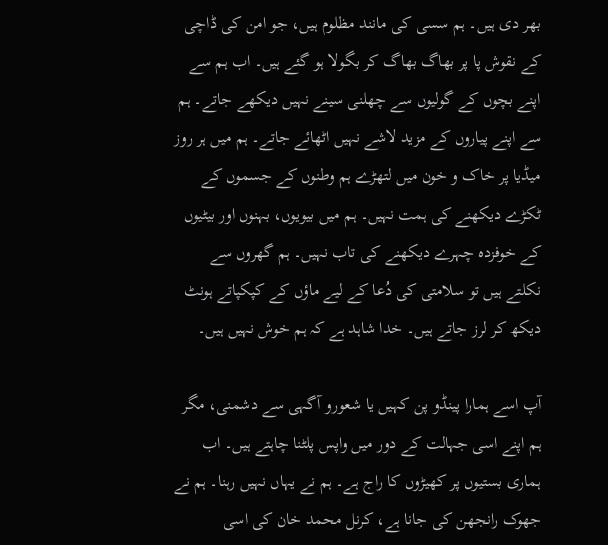بھر دی ہیں۔ ہم سسی کی مانند مظلوم ہیں، جو امن کی ڈاچی کے نقوش پا پر بھاگ بھاگ کر بگولا ہو گئے ہیں۔ اب ہم سے اپنے بچوں کے گولیوں سے چھلنی سینے نہیں دیکھے جاتے۔ ہم سے اپنے پیاروں کے مزید لاشے نہیں اٹھائے جاتے۔ ہم میں ہر روز میڈیا پر خاک و خون میں لتھڑے ہم وطنوں کے جسموں کے ٹکڑے دیکھنے کی ہمت نہیں۔ ہم میں بیویوں، بہنوں اور بیٹیوں کے خوفزدہ چہرے دیکھنے کی تاب نہیں۔ ہم گھروں سے نکلتے ہیں تو سلامتی کی دُعا کے لیے ماؤں کے کپکپاتے ہونٹ دیکھ کر لرز جاتے ہیں۔ خدا شاہد ہے کہ ہم خوش نہیں ہیں۔

آپ اسے ہمارا پینڈو پن کہیں یا شعورو آگہی سے دشمنی، مگر ہم اپنے اسی جہالت کے دور میں واپس پلٹنا چاہتے ہیں۔ اب ہماری بستیوں پر کھیڑوں کا راج ہے۔ ہم نے یہاں نہیں رہنا۔ ہم نے جھوک رانجھن کی جانا ہے، کرنل محمد خان کی اسی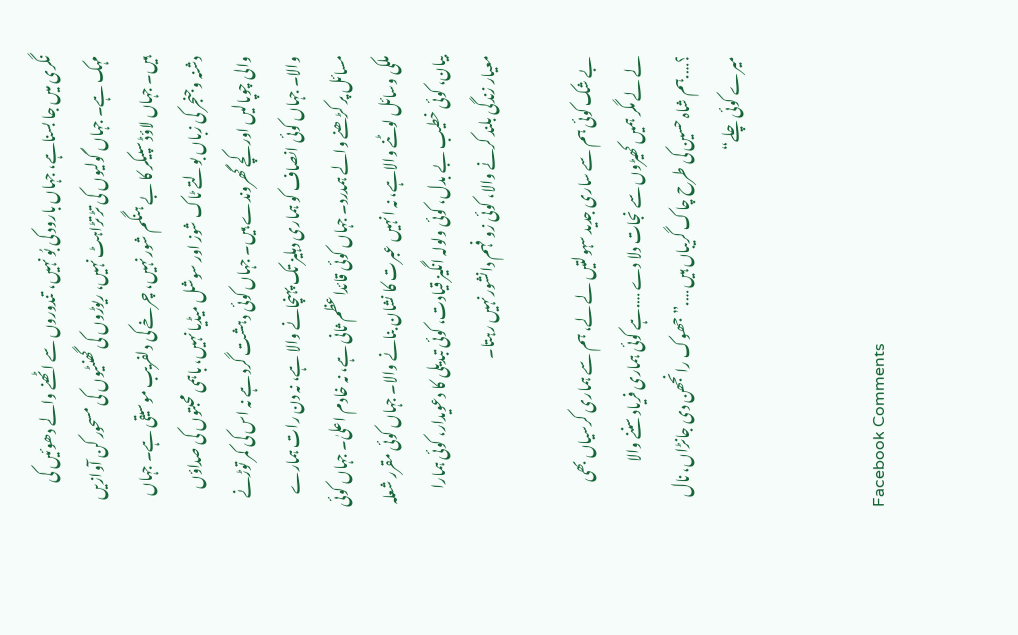نگری میں جا بسناہے، جہاں بارود کی بُو نہیں، تندوروں سے اٹھنے والے دھوئیں کی مہک ہے۔ جہاں گولیوں کی تڑ تڑاہٹ نہیں، ریوڑوں کی گھنٹیوں کی مسحور کن آوازیں ہیں۔ جہاں لاؤڈ سپیکر کا بے ہنگم شور نہیں، چرخے کی دلفریب موسیقی ہے۔ جہاں دشنہ وجنجر کی زباں بولتے ٹاک شوز اور سوشل میڈیا نہیں، باہمی محبتوں کی صداؤں والی چوپالیں اور کچے گھروندے ہیں۔ جہاں کوئی دہشت گرد ہے نہ اس کی کمر توڑنے والا۔ جہاں کوئی انصاف کو ہماری دہلیز تک پہنچانے والا ہے، نہ دن رات ہمارے مسائل پر کڑھنے والے ہمدرد۔ جہاں کوئی قائداعظم ثانی ہے، نہ خادم اعلیٰ۔ جہاں کوئی ملکی وسائل لوٹنے والاہے، نہ انہیں عبرت کا نشان بنانے والا۔ جہاں کوئی مقرر شعلہ بیان، کوئی خطیب بے بدل، کوئی ولولہ انگیز قیادت، کوئی تبدیلی کا دعویدار، کوئی ہمارا معیار زندگی بلند کرنے والا، کوئی زو فہم دانشور نہیں رہتا۔

بے شک کوئی ہم سے ساری جدید سہولتیں لے لے، ہم سے ہماری کرسیاں بھی لے لے مگر ہمیں کھیڑوں سے نجات دلا دے ….ہے کوئی ہماری فریاد سننے والا ؟….ہم شاہ حسین کی طرح چاک گریباں ہیں ….” جھوک رانجھن دی جانڑاں، نال میرے کوئی چلے“


Facebook Comments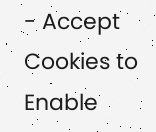- Accept Cookies to Enable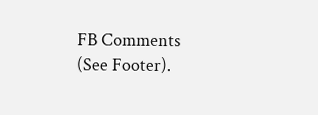FB Comments (See Footer).